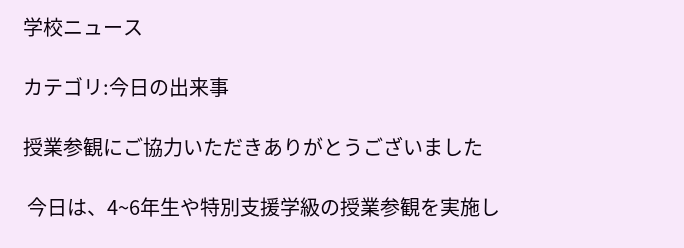学校ニュース

カテゴリ:今日の出来事

授業参観にご協力いただきありがとうございました

 今日は、4~6年生や特別支援学級の授業参観を実施し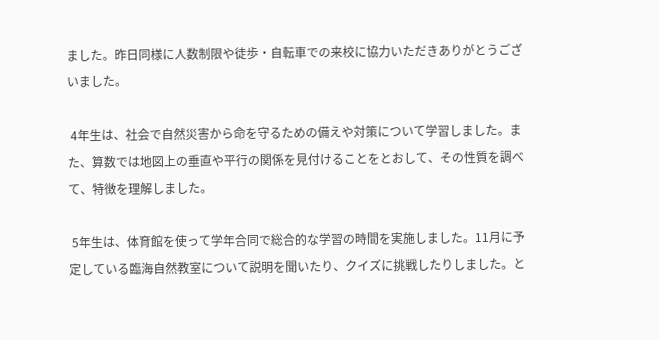ました。昨日同様に人数制限や徒歩・自転車での来校に協力いただきありがとうございました。

 4年生は、社会で自然災害から命を守るための備えや対策について学習しました。また、算数では地図上の垂直や平行の関係を見付けることをとおして、その性質を調べて、特徴を理解しました。

 5年生は、体育館を使って学年合同で総合的な学習の時間を実施しました。11月に予定している臨海自然教室について説明を聞いたり、クイズに挑戦したりしました。と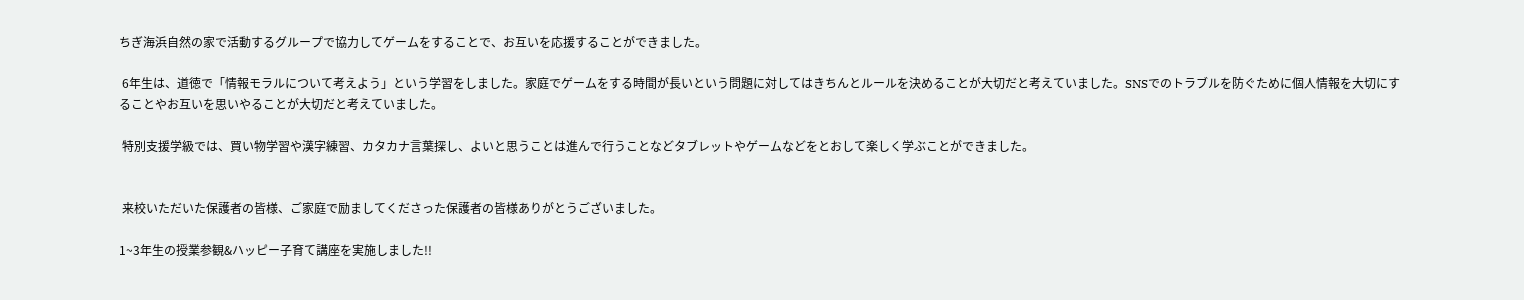ちぎ海浜自然の家で活動するグループで協力してゲームをすることで、お互いを応援することができました。

 6年生は、道徳で「情報モラルについて考えよう」という学習をしました。家庭でゲームをする時間が長いという問題に対してはきちんとルールを決めることが大切だと考えていました。SNSでのトラブルを防ぐために個人情報を大切にすることやお互いを思いやることが大切だと考えていました。

 特別支援学級では、買い物学習や漢字練習、カタカナ言葉探し、よいと思うことは進んで行うことなどタブレットやゲームなどをとおして楽しく学ぶことができました。


 来校いただいた保護者の皆様、ご家庭で励ましてくださった保護者の皆様ありがとうございました。

1~3年生の授業参観&ハッピー子育て講座を実施しました!!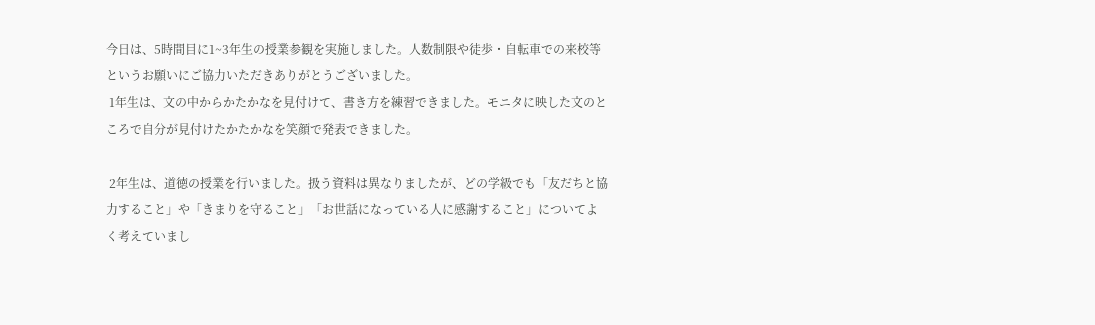今日は、5時間目に1~3年生の授業参観を実施しました。人数制限や徒歩・自転車での来校等というお願いにご協力いただきありがとうございました。
 1年生は、文の中からかたかなを見付けて、書き方を練習できました。モニタに映した文のところで自分が見付けたかたかなを笑顔で発表できました。

 2年生は、道徳の授業を行いました。扱う資料は異なりましたが、どの学級でも「友だちと協力すること」や「きまりを守ること」「お世話になっている人に感謝すること」についてよく考えていまし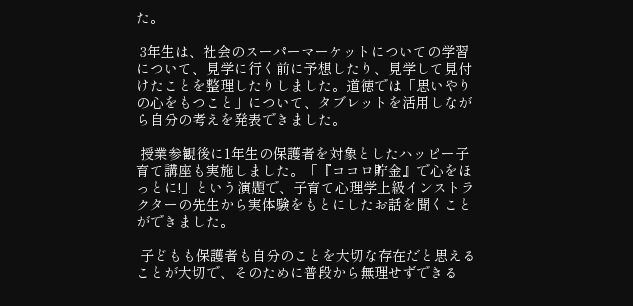た。

 3年生は、社会のスーパーマーケットについての学習について、見学に行く前に予想したり、見学して見付けたことを整理したりしました。道徳では「思いやりの心をもつこと」について、タブレットを活用しながら自分の考えを発表できました。

 授業参観後に1年生の保護者を対象としたハッピー子育て講座も実施しました。「『ココロ貯金』で心をほっとに!」という演題で、子育て心理学上級インストラクターの先生から実体験をもとにしたお話を聞くことができました。

 子どもも保護者も自分のことを大切な存在だと思えることが大切で、そのために普段から無理せずできる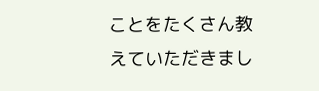ことをたくさん教えていただきまし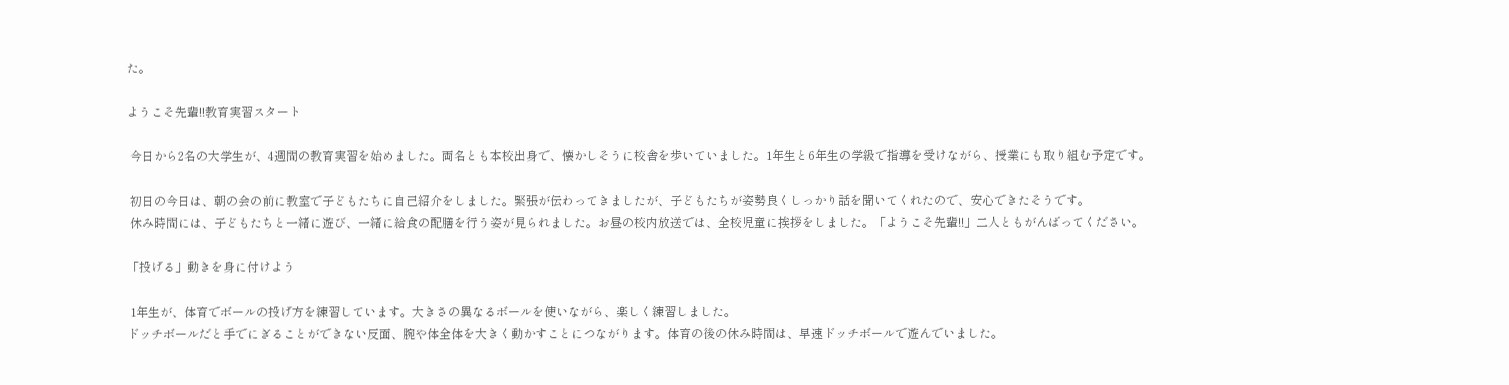た。

ようこそ先輩!!教育実習スタート

 今日から2名の大学生が、4週間の教育実習を始めました。両名とも本校出身で、懐かしそうに校舎を歩いていました。1年生と6年生の学級で指導を受けながら、授業にも取り組む予定です。

 初日の今日は、朝の会の前に教室で子どもたちに自己紹介をしました。緊張が伝わってきましたが、子どもたちが姿勢良くしっかり話を聞いてくれたので、安心できたそうです。
 休み時間には、子どもたちと一緒に遊び、一緒に給食の配膳を行う姿が見られました。お昼の校内放送では、全校児童に挨拶をしました。「ようこそ先輩!!」二人ともがんばってください。

「投げる」動きを身に付けよう

 1年生が、体育でボールの投げ方を練習しています。大きさの異なるボールを使いながら、楽しく練習しました。
ドッチボールだと手でにぎることができない反面、腕や体全体を大きく動かすことにつながります。体育の後の休み時間は、早速ドッチボールで遊んでいました。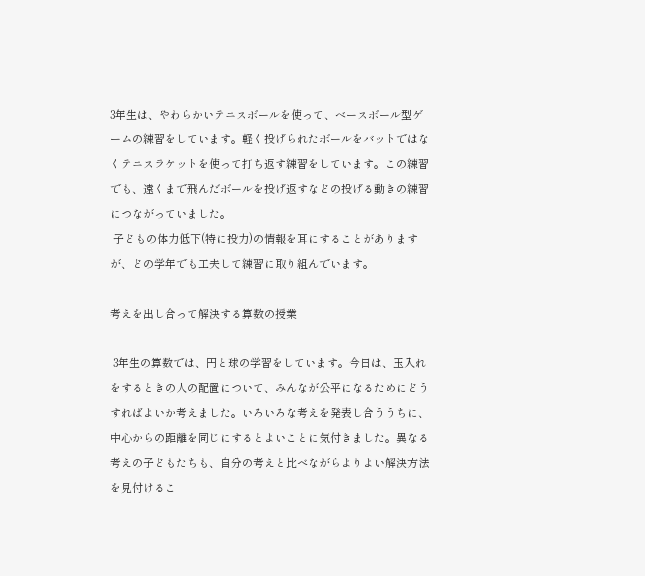3年生は、やわらかいテニスボールを使って、ベースボール型ゲームの練習をしています。軽く投げられたボールをバットではなくテニスラケットを使って打ち返す練習をしています。この練習でも、遠くまで飛んだボールを投げ返すなどの投げる動きの練習につながっていました。
 子どもの体力低下(特に投力)の情報を耳にすることがありますが、どの学年でも工夫して練習に取り組んでいます。

考えを出し合って解決する算数の授業

 3年生の算数では、円と球の学習をしています。今日は、玉入れをするときの人の配置について、みんなが公平になるためにどうすればよいか考えました。いろいろな考えを発表し合ううちに、中心からの距離を同じにするとよいことに気付きました。異なる考えの子どもたちも、自分の考えと比べながらよりよい解決方法を見付けるこ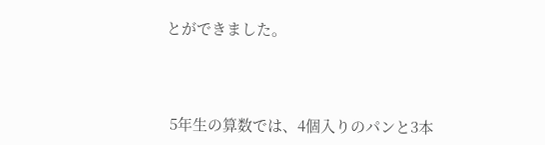とができました。



 5年生の算数では、4個入りのパンと3本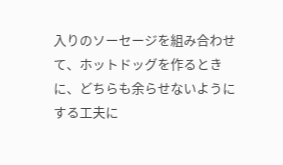入りのソーセージを組み合わせて、ホットドッグを作るときに、どちらも余らせないようにする工夫に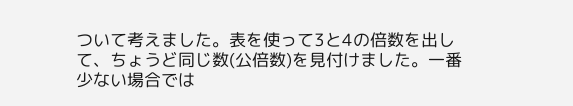ついて考えました。表を使って3と4の倍数を出して、ちょうど同じ数(公倍数)を見付けました。一番少ない場合では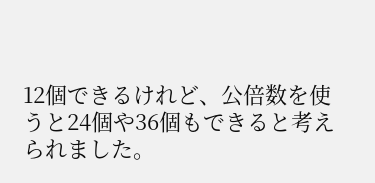12個できるけれど、公倍数を使うと24個や36個もできると考えられました。